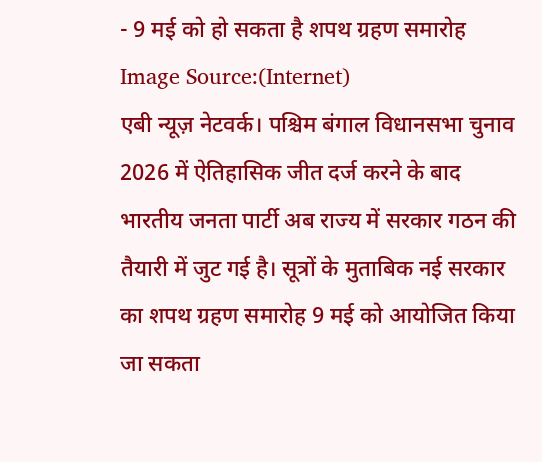- 9 मई को हो सकता है शपथ ग्रहण समारोह
Image Source:(Internet)
एबी न्यूज़ नेटवर्क। पश्चिम बंगाल विधानसभा चुनाव 2026 में ऐतिहासिक जीत दर्ज करने के बाद भारतीय जनता पार्टी अब राज्य में सरकार गठन की तैयारी में जुट गई है। सूत्रों के मुताबिक नई सरकार का शपथ ग्रहण समारोह 9 मई को आयोजित किया जा सकता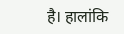है। हालांकि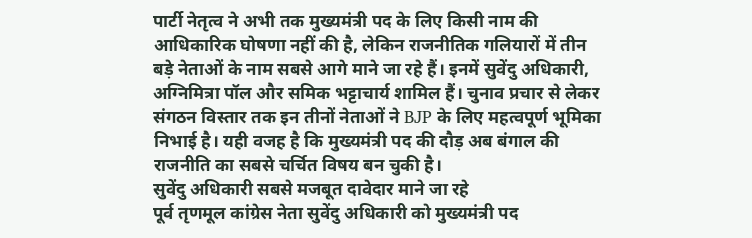पार्टी नेतृत्व ने अभी तक मुख्यमंत्री पद के लिए किसी नाम की आधिकारिक घोषणा नहीं की है, लेकिन राजनीतिक गलियारों में तीन बड़े नेताओं के नाम सबसे आगे माने जा रहे हैं। इनमें सुवेंदु अधिकारी, अग्निमित्रा पॉल और समिक भट्टाचार्य शामिल हैं। चुनाव प्रचार से लेकर संगठन विस्तार तक इन तीनों नेताओं ने BJP के लिए महत्वपूर्ण भूमिका निभाई है। यही वजह है कि मुख्यमंत्री पद की दौड़ अब बंगाल की राजनीति का सबसे चर्चित विषय बन चुकी है।
सुवेंदु अधिकारी सबसे मजबूत दावेदार माने जा रहे
पूर्व तृणमूल कांग्रेस नेता सुवेंदु अधिकारी को मुख्यमंत्री पद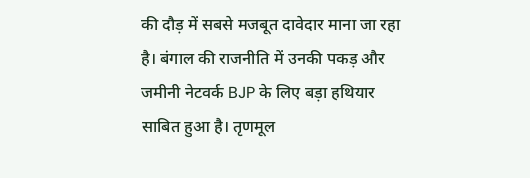की दौड़ में सबसे मजबूत दावेदार माना जा रहा है। बंगाल की राजनीति में उनकी पकड़ और जमीनी नेटवर्क BJP के लिए बड़ा हथियार साबित हुआ है। तृणमूल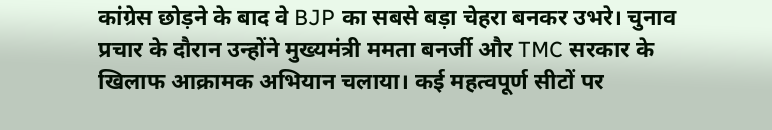कांग्रेस छोड़ने के बाद वे BJP का सबसे बड़ा चेहरा बनकर उभरे। चुनाव प्रचार के दौरान उन्होंने मुख्यमंत्री ममता बनर्जी और TMC सरकार के खिलाफ आक्रामक अभियान चलाया। कई महत्वपूर्ण सीटों पर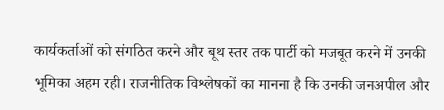कार्यकर्ताओं को संगठित करने और बूथ स्तर तक पार्टी को मजबूत करने में उनकी भूमिका अहम रही। राजनीतिक विश्लेषकों का मानना है कि उनकी जनअपील और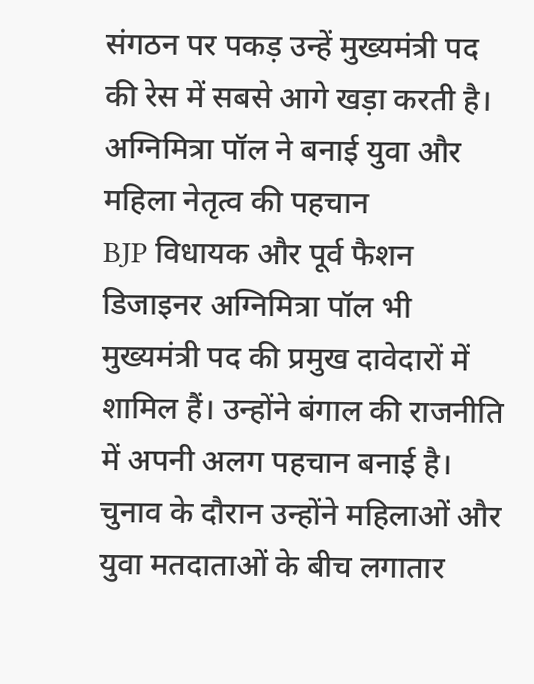संगठन पर पकड़ उन्हें मुख्यमंत्री पद की रेस में सबसे आगे खड़ा करती है।
अग्निमित्रा पॉल ने बनाई युवा और महिला नेतृत्व की पहचान
BJP विधायक और पूर्व फैशन डिजाइनर अग्निमित्रा पॉल भी मुख्यमंत्री पद की प्रमुख दावेदारों में शामिल हैं। उन्होंने बंगाल की राजनीति में अपनी अलग पहचान बनाई है। चुनाव के दौरान उन्होंने महिलाओं और युवा मतदाताओं के बीच लगातार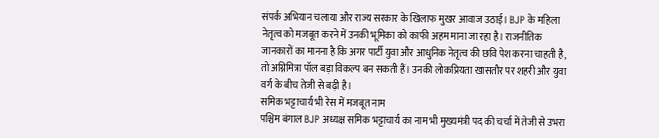संपर्क अभियान चलाया और राज्य सरकार के खिलाफ मुखर आवाज उठाई। BJP के महिला नेतृत्व को मजबूत करने में उनकी भूमिका को काफी अहम माना जा रहा है। राजनीतिक जानकारों का मानना है कि अगर पार्टी युवा और आधुनिक नेतृत्व की छवि पेश करना चाहती है, तो अग्निमित्रा पॉल बड़ा विकल्प बन सकती हैं। उनकी लोकप्रियता खासतौर पर शहरी और युवा वर्ग के बीच तेजी से बढ़ी है।
समिक भट्टाचार्य भी रेस में मजबूत नाम
पश्चिम बंगाल BJP अध्यक्ष समिक भट्टाचार्य का नाम भी मुख्यमंत्री पद की चर्चा में तेजी से उभरा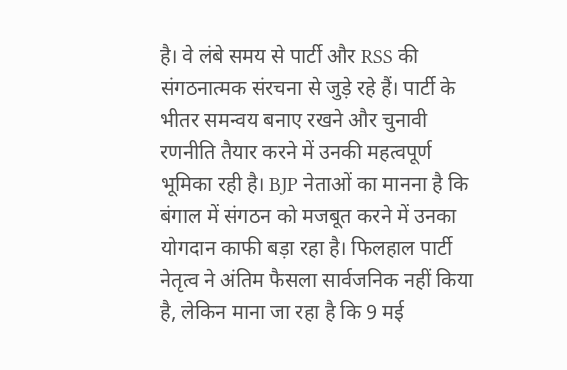है। वे लंबे समय से पार्टी और RSS की संगठनात्मक संरचना से जुड़े रहे हैं। पार्टी के भीतर समन्वय बनाए रखने और चुनावी रणनीति तैयार करने में उनकी महत्वपूर्ण भूमिका रही है। BJP नेताओं का मानना है कि बंगाल में संगठन को मजबूत करने में उनका योगदान काफी बड़ा रहा है। फिलहाल पार्टी नेतृत्व ने अंतिम फैसला सार्वजनिक नहीं किया है, लेकिन माना जा रहा है कि 9 मई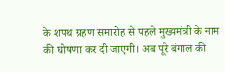के शपथ ग्रहण समारोह से पहले मुख्यमंत्री के नाम की घोषणा कर दी जाएगी। अब पूरे बंगाल की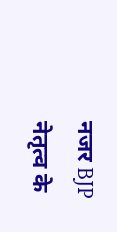नजर BJP नेतृत्व के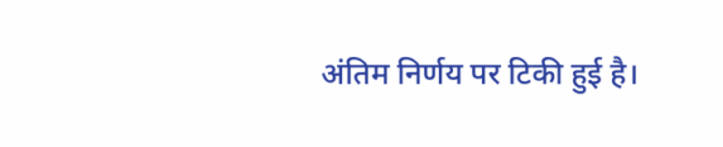अंतिम निर्णय पर टिकी हुई है।